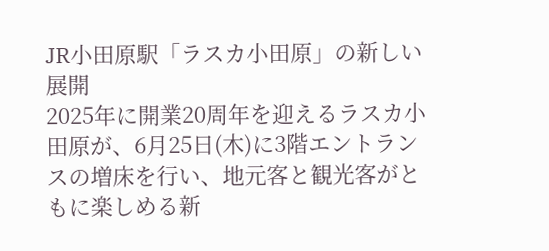JR小田原駅「ラスカ小田原」の新しい展開
2025年に開業20周年を迎えるラスカ小田原が、6月25日(木)に3階エントランスの増床を行い、地元客と観光客がともに楽しめる新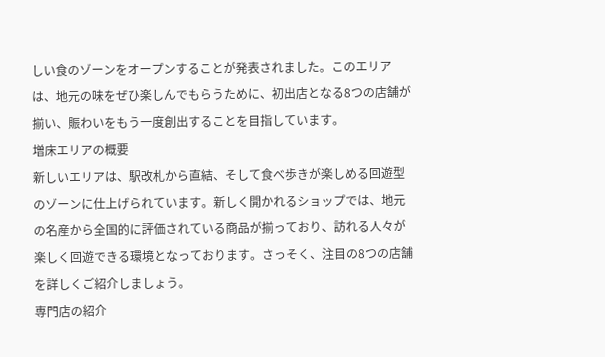しい食のゾーンをオープンすることが発表されました。このエリアは、地元の味をぜひ楽しんでもらうために、初出店となる8つの店舗が揃い、賑わいをもう一度創出することを目指しています。
増床エリアの概要
新しいエリアは、駅改札から直結、そして食べ歩きが楽しめる回遊型のゾーンに仕上げられています。新しく開かれるショップでは、地元の名産から全国的に評価されている商品が揃っており、訪れる人々が楽しく回遊できる環境となっております。さっそく、注目の8つの店舗を詳しくご紹介しましょう。
専門店の紹介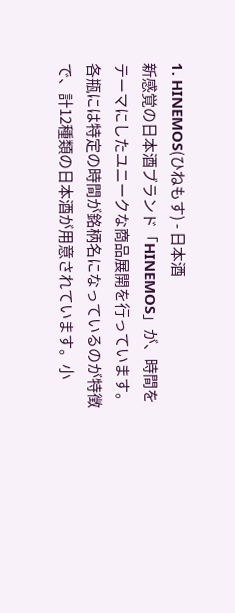1. HINEMOS(ひねもす) - 日本酒
新感覚の日本酒ブランド「HINEMOS」が、時間をテーマにしたユニークな商品展開を行っています。各瓶には特定の時間が銘柄名になっているのが特徴で、計12種類の日本酒が用意されています。小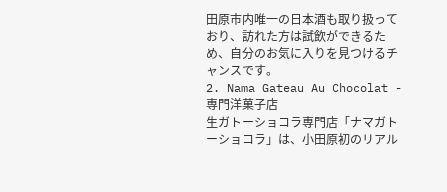田原市内唯一の日本酒も取り扱っており、訪れた方は試飲ができるため、自分のお気に入りを見つけるチャンスです。
2. Nama Gateau Au Chocolat - 専門洋菓子店
生ガトーショコラ専門店「ナマガトーショコラ」は、小田原初のリアル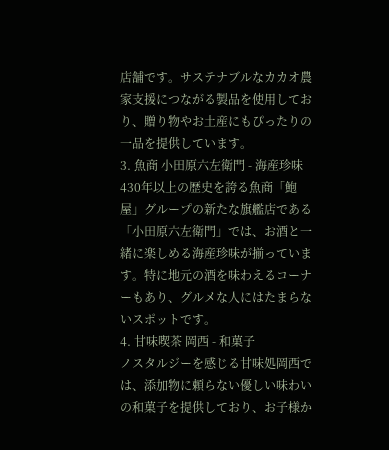店舗です。サステナブルなカカオ農家支援につながる製品を使用しており、贈り物やお土産にもぴったりの一品を提供しています。
3. 魚商 小田原六左衛門 - 海産珍味
430年以上の歴史を誇る魚商「鮑屋」グループの新たな旗艦店である「小田原六左衛門」では、お酒と一緒に楽しめる海産珍味が揃っています。特に地元の酒を味わえるコーナーもあり、グルメな人にはたまらないスポットです。
4. 甘味喫茶 岡西 - 和菓子
ノスタルジーを感じる甘味処岡西では、添加物に頼らない優しい味わいの和菓子を提供しており、お子様か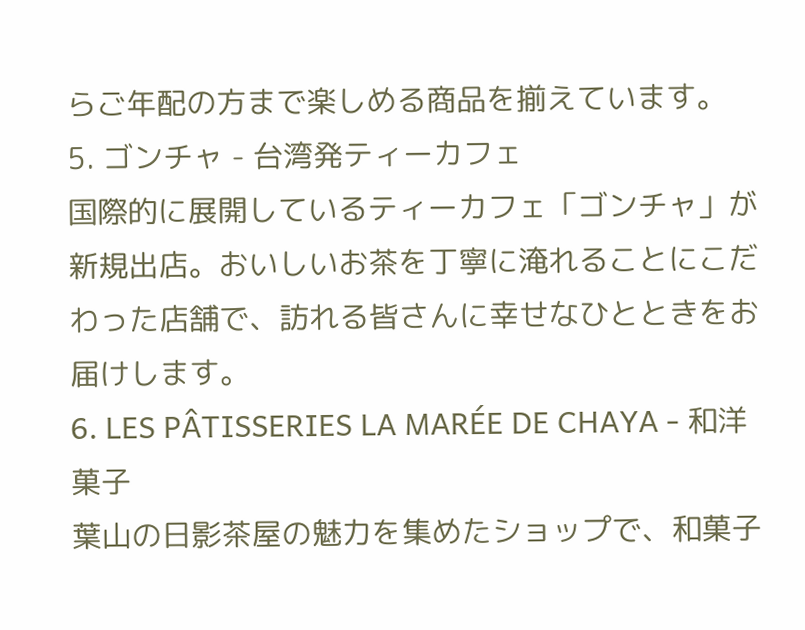らご年配の方まで楽しめる商品を揃えています。
5. ゴンチャ - 台湾発ティーカフェ
国際的に展開しているティーカフェ「ゴンチャ」が新規出店。おいしいお茶を丁寧に淹れることにこだわった店舗で、訪れる皆さんに幸せなひとときをお届けします。
6. LES PÂTISSERIES LA MARÉE DE CHAYA - 和洋菓子
葉山の日影茶屋の魅力を集めたショップで、和菓子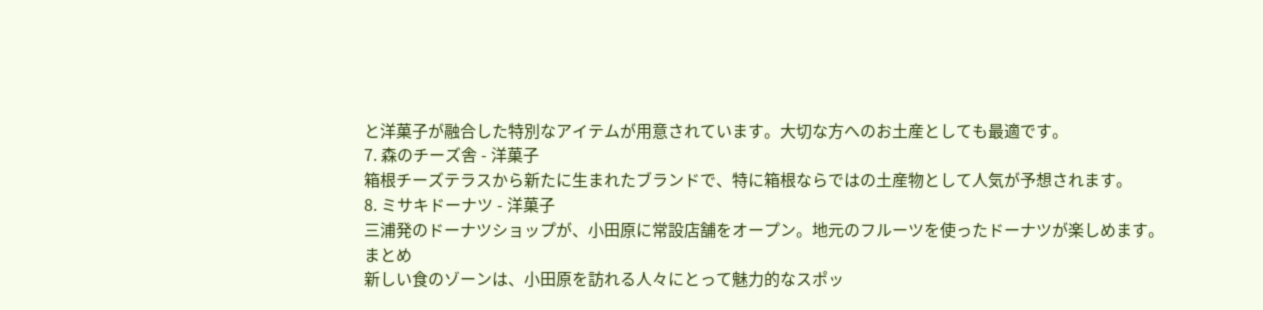と洋菓子が融合した特別なアイテムが用意されています。大切な方へのお土産としても最適です。
7. 森のチーズ舎 - 洋菓子
箱根チーズテラスから新たに生まれたブランドで、特に箱根ならではの土産物として人気が予想されます。
8. ミサキドーナツ - 洋菓子
三浦発のドーナツショップが、小田原に常設店舗をオープン。地元のフルーツを使ったドーナツが楽しめます。
まとめ
新しい食のゾーンは、小田原を訪れる人々にとって魅力的なスポッ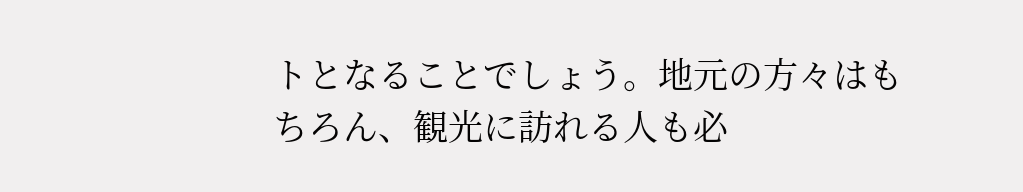トとなることでしょう。地元の方々はもちろん、観光に訪れる人も必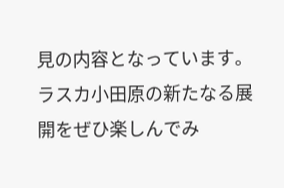見の内容となっています。ラスカ小田原の新たなる展開をぜひ楽しんでみ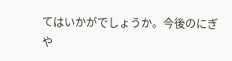てはいかがでしょうか。今後のにぎや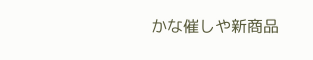かな催しや新商品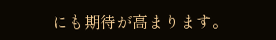にも期待が高まります。